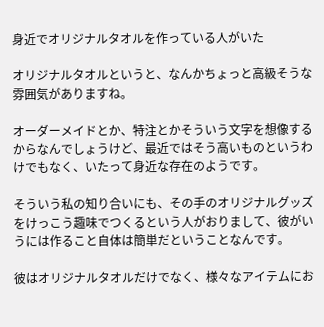身近でオリジナルタオルを作っている人がいた

オリジナルタオルというと、なんかちょっと高級そうな雰囲気がありますね。

オーダーメイドとか、特注とかそういう文字を想像するからなんでしょうけど、最近ではそう高いものというわけでもなく、いたって身近な存在のようです。

そういう私の知り合いにも、その手のオリジナルグッズをけっこう趣味でつくるという人がおりまして、彼がいうには作ること自体は簡単だということなんです。

彼はオリジナルタオルだけでなく、様々なアイテムにお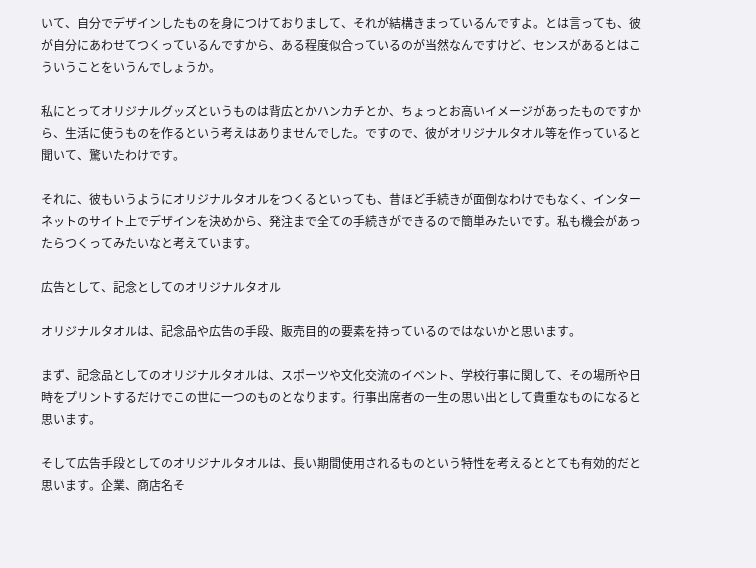いて、自分でデザインしたものを身につけておりまして、それが結構きまっているんですよ。とは言っても、彼が自分にあわせてつくっているんですから、ある程度似合っているのが当然なんですけど、センスがあるとはこういうことをいうんでしょうか。

私にとってオリジナルグッズというものは背広とかハンカチとか、ちょっとお高いイメージがあったものですから、生活に使うものを作るという考えはありませんでした。ですので、彼がオリジナルタオル等を作っていると聞いて、驚いたわけです。

それに、彼もいうようにオリジナルタオルをつくるといっても、昔ほど手続きが面倒なわけでもなく、インターネットのサイト上でデザインを決めから、発注まで全ての手続きができるので簡単みたいです。私も機会があったらつくってみたいなと考えています。

広告として、記念としてのオリジナルタオル

オリジナルタオルは、記念品や広告の手段、販売目的の要素を持っているのではないかと思います。

まず、記念品としてのオリジナルタオルは、スポーツや文化交流のイベント、学校行事に関して、その場所や日時をプリントするだけでこの世に一つのものとなります。行事出席者の一生の思い出として貴重なものになると思います。

そして広告手段としてのオリジナルタオルは、長い期間使用されるものという特性を考えるととても有効的だと思います。企業、商店名そ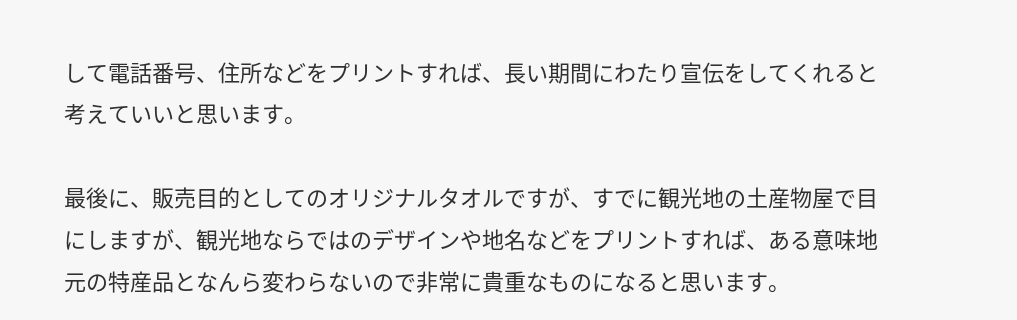して電話番号、住所などをプリントすれば、長い期間にわたり宣伝をしてくれると考えていいと思います。

最後に、販売目的としてのオリジナルタオルですが、すでに観光地の土産物屋で目にしますが、観光地ならではのデザインや地名などをプリントすれば、ある意味地元の特産品となんら変わらないので非常に貴重なものになると思います。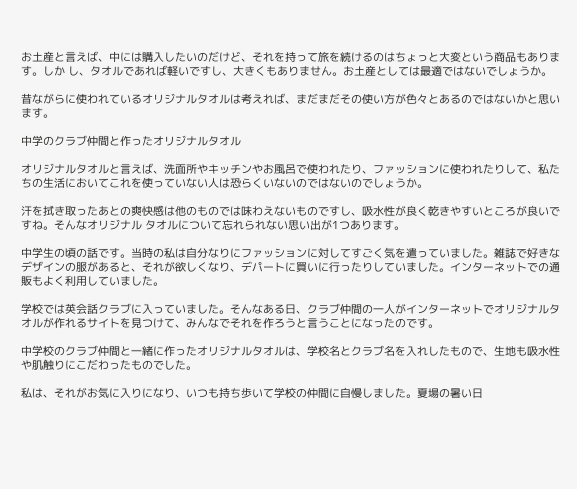お土産と言えば、中には購入したいのだけど、それを持って旅を続けるのはちょっと大変という商品もあります。しか し、タオルであれば軽いですし、大きくもありません。お土産としては最適ではないでしょうか。

昔ながらに使われているオリジナルタオルは考えれば、まだまだその使い方が色々とあるのではないかと思います。

中学のクラブ仲間と作ったオリジナルタオル

オリジナルタオルと言えば、洗面所やキッチンやお風呂で使われたり、ファッションに使われたりして、私たちの生活においてこれを使っていない人は恐らくいないのではないのでしょうか。

汗を拭き取ったあとの爽快感は他のものでは味わえないものですし、吸水性が良く乾きやすいところが良いですね。そんなオリジナル タオルについて忘れられない思い出が1つあります。

中学生の頃の話です。当時の私は自分なりにファッションに対してすごく気を遣っていました。雑誌で好きなデザインの服があると、それが欲しくなり、デパートに買いに行ったりしていました。インターネットでの通販もよく利用していました。

学校では英会話クラブに入っていました。そんなある日、クラブ仲間の一人がインターネットでオリジナルタオルが作れるサイトを見つけて、みんなでそれを作ろうと言うことになったのです。

中学校のクラブ仲間と一緒に作ったオリジナルタオルは、学校名とクラブ名を入れしたもので、生地も吸水性や肌触りにこだわったものでした。

私は、それがお気に入りになり、いつも持ち歩いて学校の仲間に自慢しました。夏場の暑い日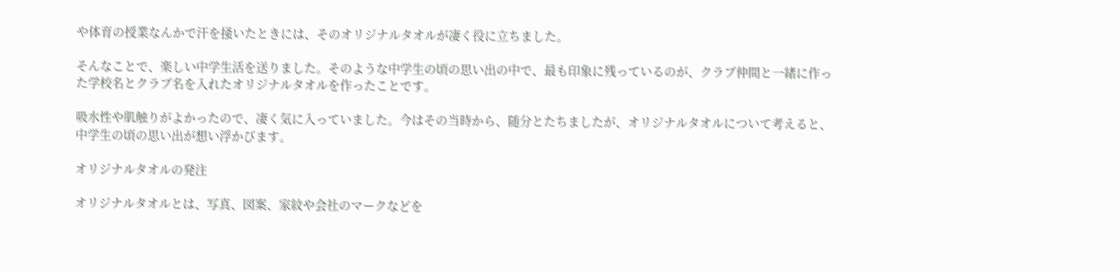や体育の授業なんかで汗を掻いたときには、そのオリジナルタオルが凄く役に立ちました。

そんなことで、楽しい中学生活を送りました。そのような中学生の頃の思い出の中で、最も印象に残っているのが、クラブ仲間と一緒に作った学校名とクラブ名を入れたオリジナルタオルを作ったことです。

吸水性や肌触りがよかったので、凄く気に入っていました。今はその当時から、随分とたちましたが、オリジナルタオルについて考えると、中学生の頃の思い出が想い浮かびます。

オリジナルタオルの発注

オリジナルタオルとは、写真、図案、家紋や会社のマークなどを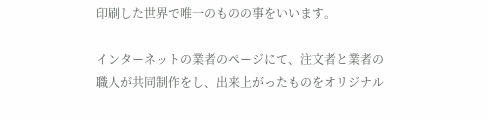印刷した世界で唯一のものの事をいいます。

インターネットの業者のページにて、注文者と業者の職人が共同制作をし、出来上がったものをオリジナル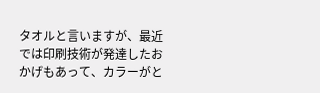タオルと言いますが、最近では印刷技術が発達したおかげもあって、カラーがと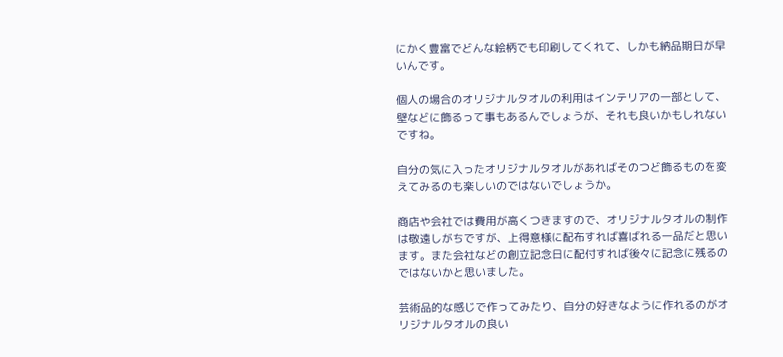にかく豊富でどんな絵柄でも印刷してくれて、しかも納品期日が早いんです。

個人の場合のオリジナルタオルの利用はインテリアの一部として、壁などに飾るって事もあるんでしょうが、それも良いかもしれないですね。

自分の気に入ったオリジナルタオルがあればそのつど飾るものを変えてみるのも楽しいのではないでしょうか。

商店や会社では費用が高くつきますので、オリジナルタオルの制作は敬遠しがちですが、上得意様に配布すれば喜ばれる一品だと思います。また会社などの創立記念日に配付すれば後々に記念に残るのではないかと思いました。

芸術品的な感じで作ってみたり、自分の好きなように作れるのがオリジナルタオルの良い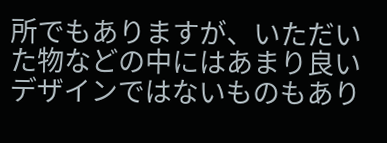所でもありますが、いただいた物などの中にはあまり良いデザインではないものもあり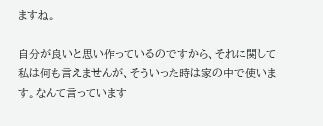ますね。

自分が良いと思い作っているのですから、それに関して私は何も言えませんが、そういった時は家の中で使います。なんて言っています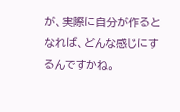が、実際に自分が作るとなれば、どんな感じにするんですかね。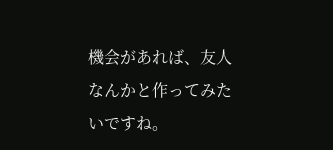機会があれば、友人なんかと作ってみたいですね。